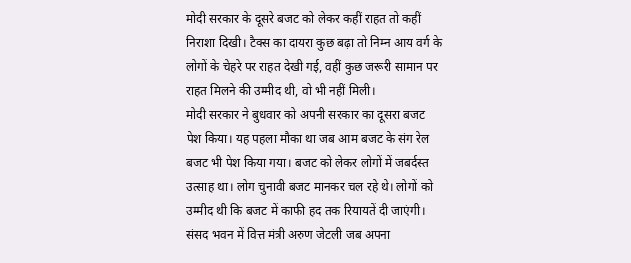मोदी सरकार के दूसरे बजट को लेकर कहीं राहत तो कहीं निराशा दिखी। टैक्स का दायरा कुछ बढ़ा तो निम्न आय वर्ग के लोगों के चेहरे पर राहत देखी गई, वहीं कुछ जरूरी सामान पर राहत मिलने की उम्मीद थी, वो भी नहीं मिली।
मोदी सरकार ने बुधवार को अपनी सरकार का दूसरा बजट पेश किया। यह पहला मौका था जब आम बजट के संग रेल बजट भी पेश किया गया। बजट को लेकर लोगों में जबर्दस्त उत्साह था। लोग चुनावी बजट मानकर चल रहे थे। लोगों को उम्मीद थी कि बजट में काफी हद तक रियायतें दी जाएंगी।
संसद भवन में वित्त मंत्री अरुण जेटली जब अपना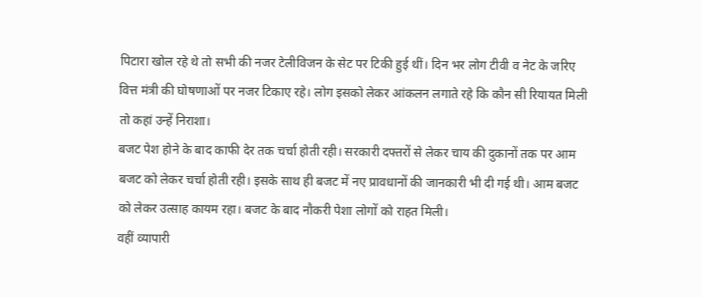पिटारा खोल रहे थे तो सभी की नजर टेलीविजन के सेट पर टिकी हुई थीं। दिन भर लोग टीवी व नेट के जरिए वित्त मंत्री की घोषणाओं पर नजर टिकाए रहे। लोग इसको लेकर आंकलन लगाते रहे कि कौन सी रियायत मिली तो कहां उन्हें निराशा।
बजट पेश होने के बाद काफी देर तक चर्चा होती रही। सरकारी दफ्तरों से लेकर चाय की दुकानों तक पर आम बजट को लेकर चर्चा होती रही। इसके साथ ही बजट में नए प्रावधानों की जानकारी भी दी गई थी। आम बजट को लेकर उत्साह कायम रहा। बजट के बाद नौकरी पेशा लोगों को राहत मिली।
वहीं व्यापारी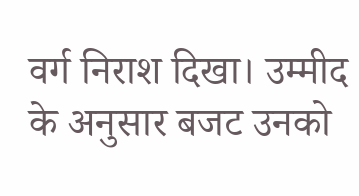वर्ग निराश दिखा। उम्मीद के अनुसार बजट उनको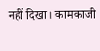नहीं दिखा। कामकाजी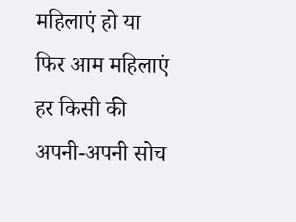महिलाएं हो या फिर आम महिलाएं हर किसी की अपनी-अपनी सोच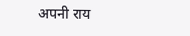अपनी राय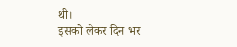थी।
इसको लेकर दिन भर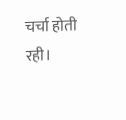चर्चा होती रही।